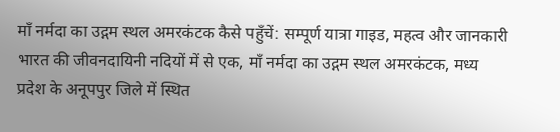माँ नर्मदा का उद्गम स्थल अमरकंटक कैसे पहुँचें: सम्पूर्ण यात्रा गाइड, महत्व और जानकारी
भारत की जीवनदायिनी नदियों में से एक, माँ नर्मदा का उद्गम स्थल अमरकंटक, मध्य प्रदेश के अनूपपुर जिले में स्थित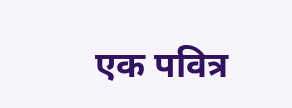एक पवित्र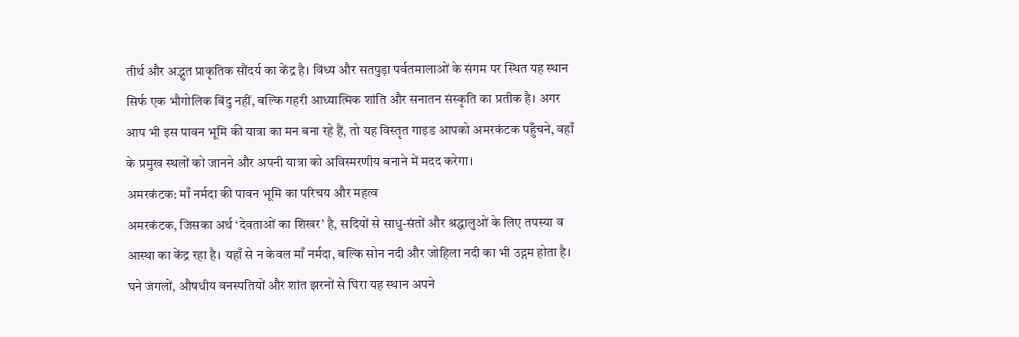तीर्थ और अद्भुत प्राकृतिक सौंदर्य का केंद्र है। विंध्य और सतपुड़ा पर्वतमालाओं के संगम पर स्थित यह स्थान सिर्फ एक भौगोलिक बिंदु नहीं, बल्कि गहरी आध्यात्मिक शांति और सनातन संस्कृति का प्रतीक है। अगर आप भी इस पावन भूमि की यात्रा का मन बना रहे हैं, तो यह विस्तृत गाइड आपको अमरकंटक पहुँचने, वहाँ के प्रमुख स्थलों को जानने और अपनी यात्रा को अविस्मरणीय बनाने में मदद करेगा।
अमरकंटक: माँ नर्मदा की पावन भूमि का परिचय और महत्व
अमरकंटक, जिसका अर्थ ‘देवताओं का शिखर’ है, सदियों से साधु-संतों और श्रद्धालुओं के लिए तपस्या व आस्था का केंद्र रहा है। यहाँ से न केवल माँ नर्मदा, बल्कि सोन नदी और जोहिला नदी का भी उद्गम होता है। घने जंगलों, औषधीय वनस्पतियों और शांत झरनों से घिरा यह स्थान अपने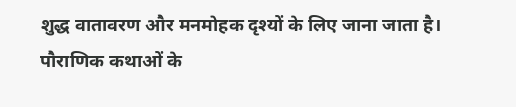शुद्ध वातावरण और मनमोहक दृश्यों के लिए जाना जाता है।
पौराणिक कथाओं के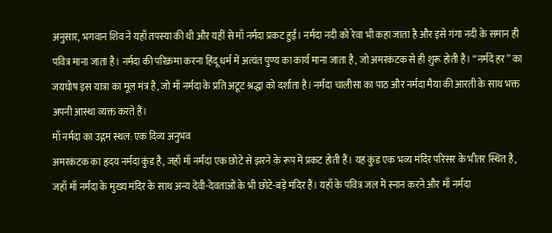अनुसार, भगवान शिव ने यहाँ तपस्या की थी और यहीं से माँ नर्मदा प्रकट हुईं। नर्मदा नदी को रेवा भी कहा जाता है और इसे गंगा नदी के समान ही पवित्र माना जाता है। नर्मदा की परिक्रमा करना हिंदू धर्म में अत्यंत पुण्य का कार्य माना जाता है, जो अमरकंटक से ही शुरू होती है। “नर्मदे हर” का जयघोष इस यात्रा का मूल मंत्र है, जो माँ नर्मदा के प्रति अटूट श्रद्धा को दर्शाता है। नर्मदा चालीसा का पाठ और नर्मदा मैया की आरती के साथ भक्त अपनी आस्था व्यक्त करते हैं।
माँ नर्मदा का उद्गम स्थल: एक दिव्य अनुभव
अमरकंटक का हृदय नर्मदा कुंड है, जहाँ माँ नर्मदा एक छोटे से झरने के रूप में प्रकट होती हैं। यह कुंड एक भव्य मंदिर परिसर के भीतर स्थित है, जहाँ माँ नर्मदा के मुख्य मंदिर के साथ अन्य देवी-देवताओं के भी छोटे-बड़े मंदिर हैं। यहाँ के पवित्र जल में स्नान करने और माँ नर्मदा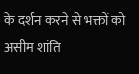के दर्शन करने से भक्तों को असीम शांति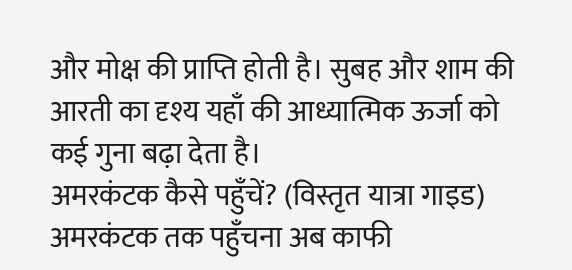और मोक्ष की प्राप्ति होती है। सुबह और शाम की आरती का दृश्य यहाँ की आध्यात्मिक ऊर्जा को कई गुना बढ़ा देता है।
अमरकंटक कैसे पहुँचें? (विस्तृत यात्रा गाइड)
अमरकंटक तक पहुँचना अब काफी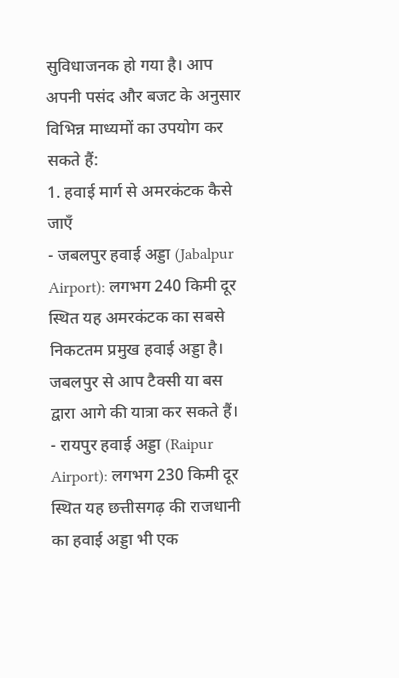सुविधाजनक हो गया है। आप अपनी पसंद और बजट के अनुसार विभिन्न माध्यमों का उपयोग कर सकते हैं:
1. हवाई मार्ग से अमरकंटक कैसे जाएँ
- जबलपुर हवाई अड्डा (Jabalpur Airport): लगभग 240 किमी दूर स्थित यह अमरकंटक का सबसे निकटतम प्रमुख हवाई अड्डा है। जबलपुर से आप टैक्सी या बस द्वारा आगे की यात्रा कर सकते हैं।
- रायपुर हवाई अड्डा (Raipur Airport): लगभग 230 किमी दूर स्थित यह छत्तीसगढ़ की राजधानी का हवाई अड्डा भी एक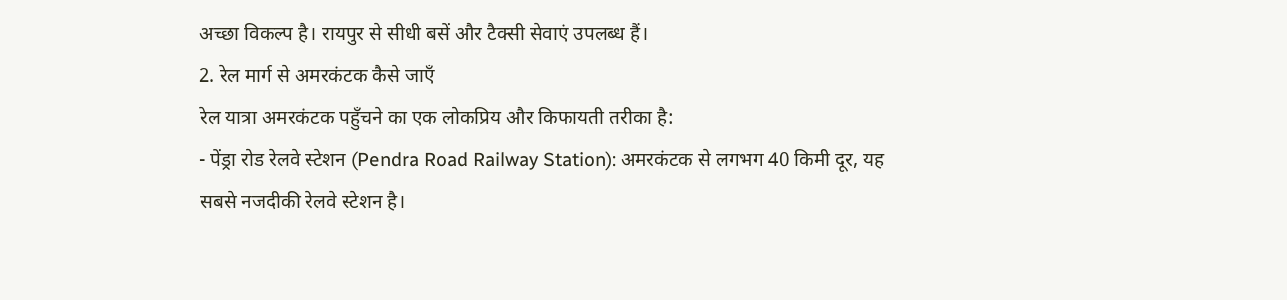अच्छा विकल्प है। रायपुर से सीधी बसें और टैक्सी सेवाएं उपलब्ध हैं।
2. रेल मार्ग से अमरकंटक कैसे जाएँ
रेल यात्रा अमरकंटक पहुँचने का एक लोकप्रिय और किफायती तरीका है:
- पेंड्रा रोड रेलवे स्टेशन (Pendra Road Railway Station): अमरकंटक से लगभग 40 किमी दूर, यह सबसे नजदीकी रेलवे स्टेशन है।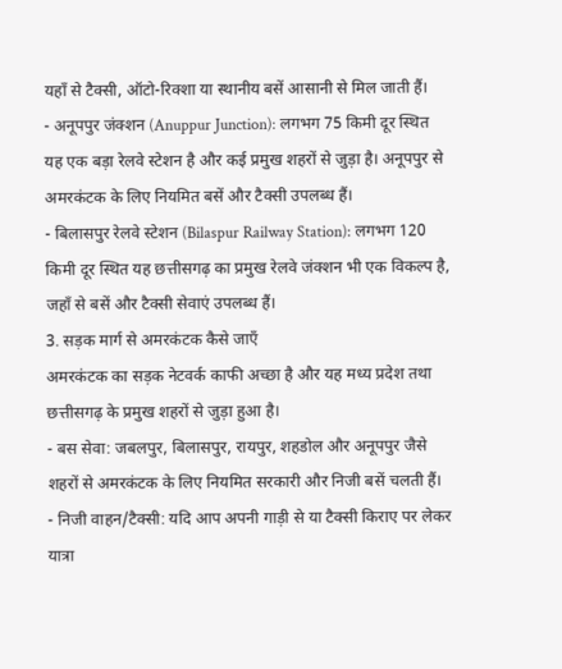यहाँ से टैक्सी, ऑटो-रिक्शा या स्थानीय बसें आसानी से मिल जाती हैं।
- अनूपपुर जंक्शन (Anuppur Junction): लगभग 75 किमी दूर स्थित यह एक बड़ा रेलवे स्टेशन है और कई प्रमुख शहरों से जुड़ा है। अनूपपुर से अमरकंटक के लिए नियमित बसें और टैक्सी उपलब्ध हैं।
- बिलासपुर रेलवे स्टेशन (Bilaspur Railway Station): लगभग 120 किमी दूर स्थित यह छत्तीसगढ़ का प्रमुख रेलवे जंक्शन भी एक विकल्प है, जहाँ से बसें और टैक्सी सेवाएं उपलब्ध हैं।
3. सड़क मार्ग से अमरकंटक कैसे जाएँ
अमरकंटक का सड़क नेटवर्क काफी अच्छा है और यह मध्य प्रदेश तथा छत्तीसगढ़ के प्रमुख शहरों से जुड़ा हुआ है।
- बस सेवा: जबलपुर, बिलासपुर, रायपुर, शहडोल और अनूपपुर जैसे शहरों से अमरकंटक के लिए नियमित सरकारी और निजी बसें चलती हैं।
- निजी वाहन/टैक्सी: यदि आप अपनी गाड़ी से या टैक्सी किराए पर लेकर यात्रा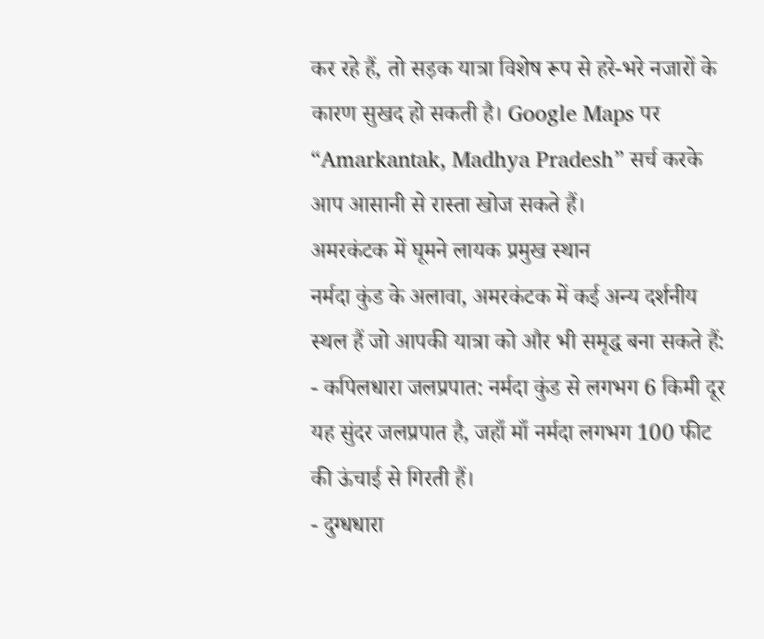कर रहे हैं, तो सड़क यात्रा विशेष रूप से हरे-भरे नजारों के कारण सुखद हो सकती है। Google Maps पर “Amarkantak, Madhya Pradesh” सर्च करके आप आसानी से रास्ता खोज सकते हैं।
अमरकंटक में घूमने लायक प्रमुख स्थान
नर्मदा कुंड के अलावा, अमरकंटक में कई अन्य दर्शनीय स्थल हैं जो आपकी यात्रा को और भी समृद्ध बना सकते हैं:
- कपिलधारा जलप्रपात: नर्मदा कुंड से लगभग 6 किमी दूर यह सुंदर जलप्रपात है, जहाँ माँ नर्मदा लगभग 100 फीट की ऊंचाई से गिरती हैं।
- दुग्धधारा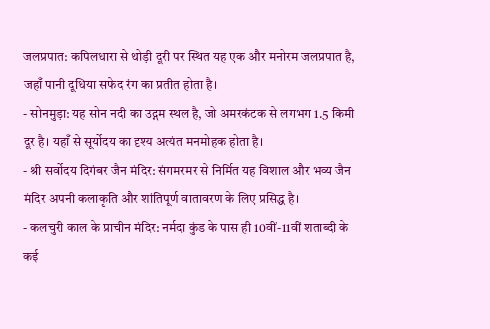जलप्रपात: कपिलधारा से थोड़ी दूरी पर स्थित यह एक और मनोरम जलप्रपात है, जहाँ पानी दूधिया सफेद रंग का प्रतीत होता है।
- सोनमुड़ा: यह सोन नदी का उद्गम स्थल है, जो अमरकंटक से लगभग 1.5 किमी दूर है। यहाँ से सूर्योदय का दृश्य अत्यंत मनमोहक होता है।
- श्री सर्वोदय दिगंबर जैन मंदिर: संगमरमर से निर्मित यह विशाल और भव्य जैन मंदिर अपनी कलाकृति और शांतिपूर्ण वातावरण के लिए प्रसिद्ध है।
- कलचुरी काल के प्राचीन मंदिर: नर्मदा कुंड के पास ही 10वीं-11वीं शताब्दी के कई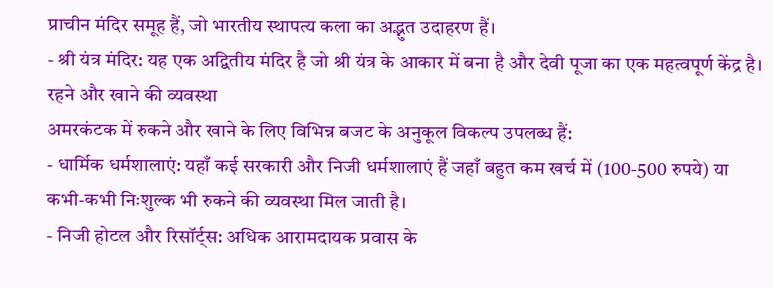प्राचीन मंदिर समूह हैं, जो भारतीय स्थापत्य कला का अद्भुत उदाहरण हैं।
- श्री यंत्र मंदिर: यह एक अद्वितीय मंदिर है जो श्री यंत्र के आकार में बना है और देवी पूजा का एक महत्वपूर्ण केंद्र है।
रहने और खाने की व्यवस्था
अमरकंटक में रुकने और खाने के लिए विभिन्न बजट के अनुकूल विकल्प उपलब्ध हैं:
- धार्मिक धर्मशालाएं: यहाँ कई सरकारी और निजी धर्मशालाएं हैं जहाँ बहुत कम खर्च में (100-500 रुपये) या कभी-कभी निःशुल्क भी रुकने की व्यवस्था मिल जाती है।
- निजी होटल और रिसॉर्ट्स: अधिक आरामदायक प्रवास के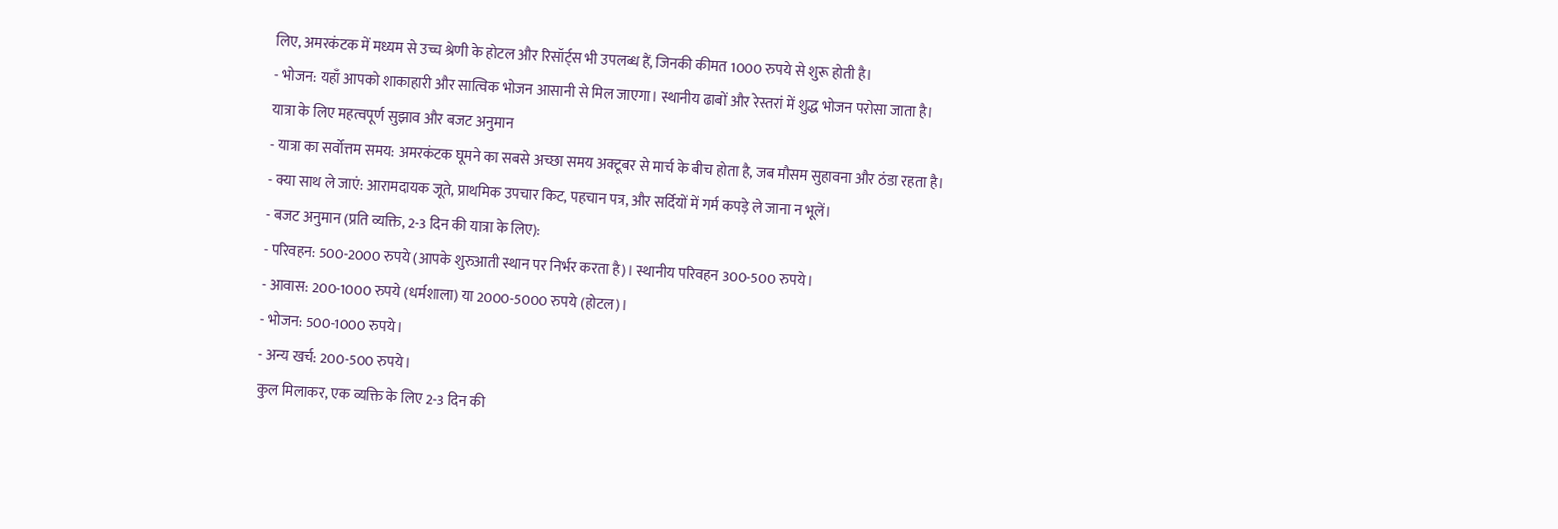लिए, अमरकंटक में मध्यम से उच्च श्रेणी के होटल और रिसॉर्ट्स भी उपलब्ध हैं, जिनकी कीमत 1000 रुपये से शुरू होती है।
- भोजन: यहाँ आपको शाकाहारी और सात्विक भोजन आसानी से मिल जाएगा। स्थानीय ढाबों और रेस्तरां में शुद्ध भोजन परोसा जाता है।
यात्रा के लिए महत्वपूर्ण सुझाव और बजट अनुमान
- यात्रा का सर्वोत्तम समय: अमरकंटक घूमने का सबसे अच्छा समय अक्टूबर से मार्च के बीच होता है, जब मौसम सुहावना और ठंडा रहता है।
- क्या साथ ले जाएं: आरामदायक जूते, प्राथमिक उपचार किट, पहचान पत्र, और सर्दियों में गर्म कपड़े ले जाना न भूलें।
- बजट अनुमान (प्रति व्यक्ति, 2-3 दिन की यात्रा के लिए):
- परिवहन: 500-2000 रुपये (आपके शुरुआती स्थान पर निर्भर करता है)। स्थानीय परिवहन 300-500 रुपये।
- आवास: 200-1000 रुपये (धर्मशाला) या 2000-5000 रुपये (होटल)।
- भोजन: 500-1000 रुपये।
- अन्य खर्च: 200-500 रुपये।
कुल मिलाकर, एक व्यक्ति के लिए 2-3 दिन की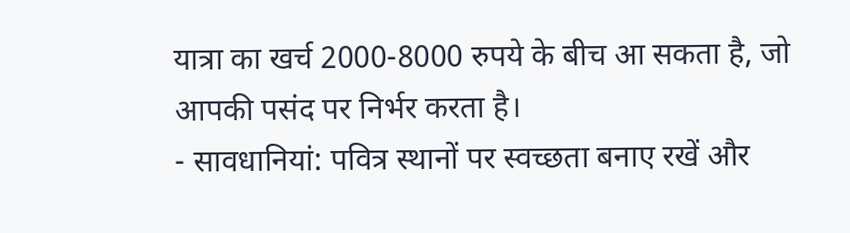यात्रा का खर्च 2000-8000 रुपये के बीच आ सकता है, जो आपकी पसंद पर निर्भर करता है।
- सावधानियां: पवित्र स्थानों पर स्वच्छता बनाए रखें और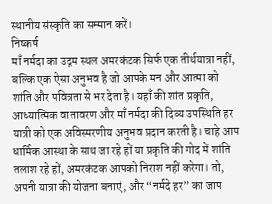स्थानीय संस्कृति का सम्मान करें।
निष्कर्ष
माँ नर्मदा का उद्गम स्थल अमरकंटक सिर्फ एक तीर्थयात्रा नहीं, बल्कि एक ऐसा अनुभव है जो आपके मन और आत्मा को शांति और पवित्रता से भर देता है। यहाँ की शांत प्रकृति, आध्यात्मिक वातावरण और माँ नर्मदा की दिव्य उपस्थिति हर यात्री को एक अविस्मरणीय अनुभव प्रदान करती है। चाहे आप धार्मिक आस्था के साथ जा रहे हों या प्रकृति की गोद में शांति तलाश रहे हों, अमरकंटक आपको निराश नहीं करेगा। तो, अपनी यात्रा की योजना बनाएं, और “नर्मदे हर” का जाप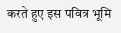करते हुए इस पवित्र भूमि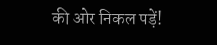की ओर निकल पड़ें!